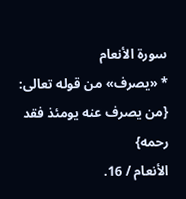سورة الأنعام
* «يصرف» من قوله تعالى: {من يصرف عنه يومئذ فقد رحمه}
الأنعام / 16.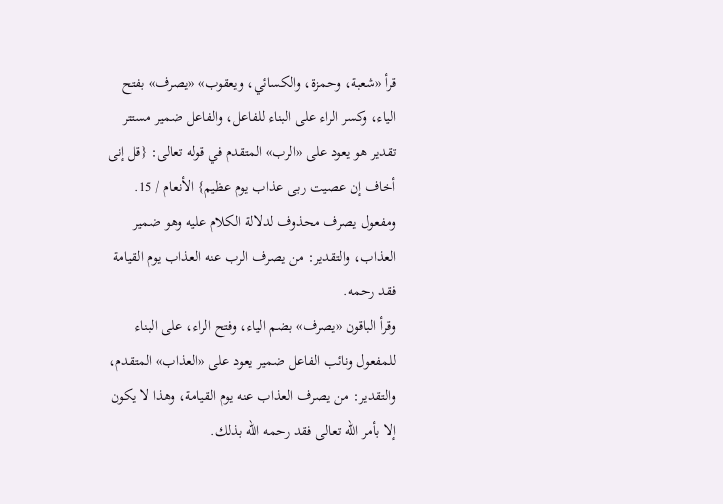قرأ «شعبة، وحمزة، والكسائي، ويعقوب» «يصرف» بفتح الياء، وكسر الراء على البناء للفاعل، والفاعل ضمير مستتر تقدير هو يعود على «الرب» المتقدم في قوله تعالى: {قل إنى أخاف إن عصيت ربى عذاب يوم عظيم} الأنعام / 15. ومفعول يصرف محذوف لدلالة الكلام عليه وهو ضمير العذاب، والتقدير: من يصرف الرب عنه العذاب يوم القيامة فقد رحمه.
وقرأ الباقون «يصرف» بضم الياء، وفتح الراء، على البناء للمفعول ونائب الفاعل ضمير يعود على «العذاب» المتقدم، والتقدير: من يصرف العذاب عنه يوم القيامة، وهذا لا يكون إلا بأمر الله تعالى فقد رحمه الله بذلك.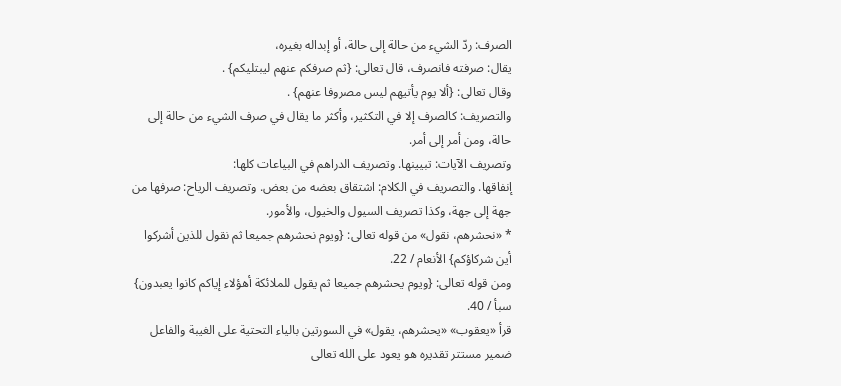الصرف: ردّ الشيء من حالة إلى حالة، أو إبداله بغيره،
يقال: صرفته فانصرف، قال تعالى: {ثم صرفكم عنهم ليبتليكم} .
وقال تعالى: {ألا يوم يأتيهم ليس مصروفا عنهم} .
والتصريف: كالصرف إلا في التكثير، وأكثر ما يقال في صرف الشيء من حالة إلى حالة، ومن أمر إلى أمر.
وتصريف الآيات: تبيينها. وتصريف الدراهم في البياعات كلها:
إنفاقها. والتصريف في الكلام: اشتقاق بعضه من بعض. وتصريف الرياح: صرفها من جهة إلى جهة، وكذا تصريف السيول والخيول، والأمور.
* «نحشرهم، نقول» من قوله تعالى: {ويوم نحشرهم جميعا ثم نقول للذين أشركوا أين شركاؤكم} الأنعام / 22.
ومن قوله تعالى: {ويوم يحشرهم جميعا ثم يقول للملائكة أهؤلاء إياكم كانوا يعبدون} سبأ / 40.
قرأ «يعقوب» «يحشرهم، يقول» في السورتين بالياء التحتية على الغيبة والفاعل ضمير مستتر تقديره هو يعود على الله تعالى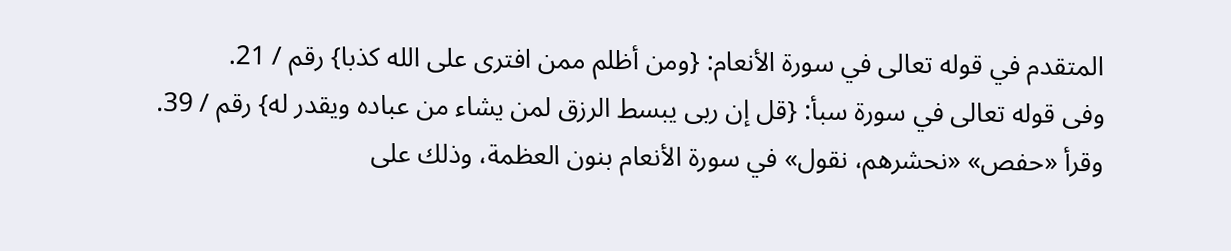المتقدم في قوله تعالى في سورة الأنعام: {ومن أظلم ممن افترى على الله كذبا} رقم / 21.
وفى قوله تعالى في سورة سبأ: {قل إن ربى يبسط الرزق لمن يشاء من عباده ويقدر له} رقم / 39.
وقرأ «حفص» «نحشرهم، نقول» في سورة الأنعام بنون العظمة، وذلك على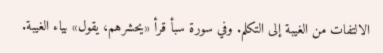الالتفات من الغيبة إلى التكلم. وفي سورة سبأ قرأ «يحشرهم، يقول» بياء الغيبة.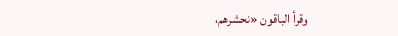وقرأ الباقون «نحشرهم،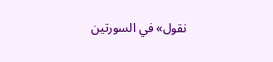نقول» في السورتين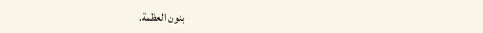بنون العظمة.